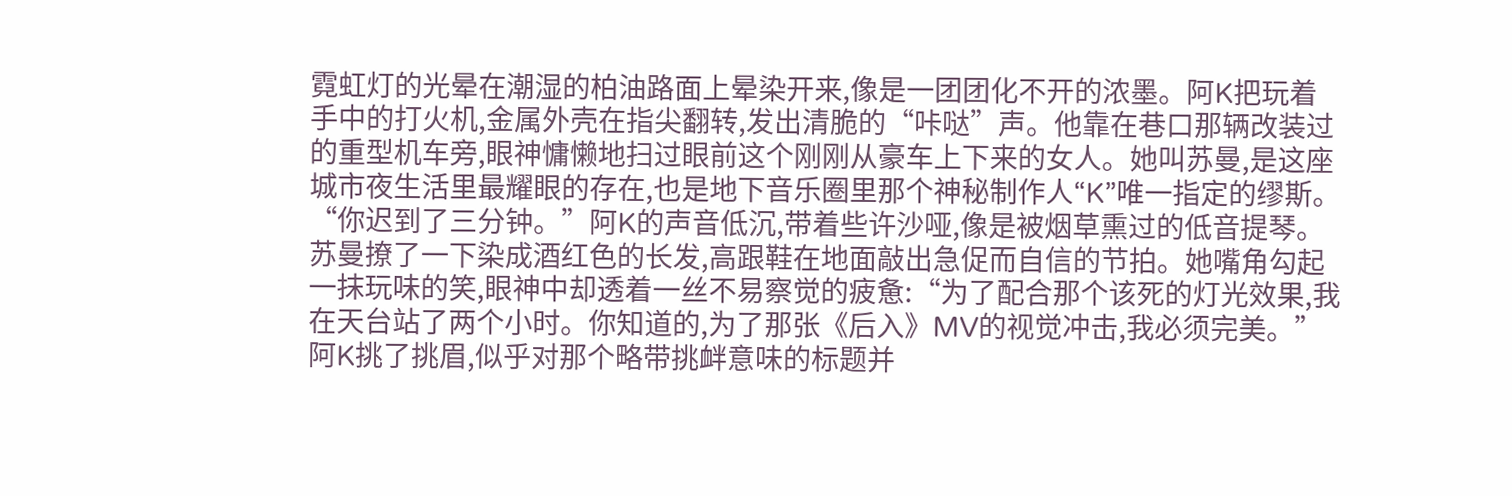霓虹灯的光晕在潮湿的柏油路面上晕染开来,像是一团团化不开的浓墨。阿K把玩着手中的打火机,金属外壳在指尖翻转,发出清脆的“咔哒”声。他靠在巷口那辆改装过的重型机车旁,眼神慵懒地扫过眼前这个刚刚从豪车上下来的女人。她叫苏曼,是这座城市夜生活里最耀眼的存在,也是地下音乐圈里那个神秘制作人“K”唯一指定的缪斯。
“你迟到了三分钟。”阿K的声音低沉,带着些许沙哑,像是被烟草熏过的低音提琴。
苏曼撩了一下染成酒红色的长发,高跟鞋在地面敲出急促而自信的节拍。她嘴角勾起一抹玩味的笑,眼神中却透着一丝不易察觉的疲惫:“为了配合那个该死的灯光效果,我在天台站了两个小时。你知道的,为了那张《后入》MV的视觉冲击,我必须完美。”
阿K挑了挑眉,似乎对那个略带挑衅意味的标题并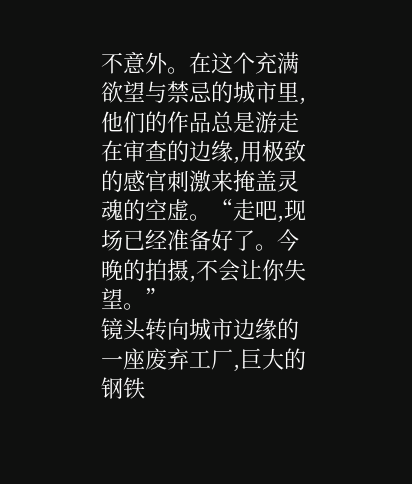不意外。在这个充满欲望与禁忌的城市里,他们的作品总是游走在审查的边缘,用极致的感官刺激来掩盖灵魂的空虚。“走吧,现场已经准备好了。今晚的拍摄,不会让你失望。”
镜头转向城市边缘的一座废弃工厂,巨大的钢铁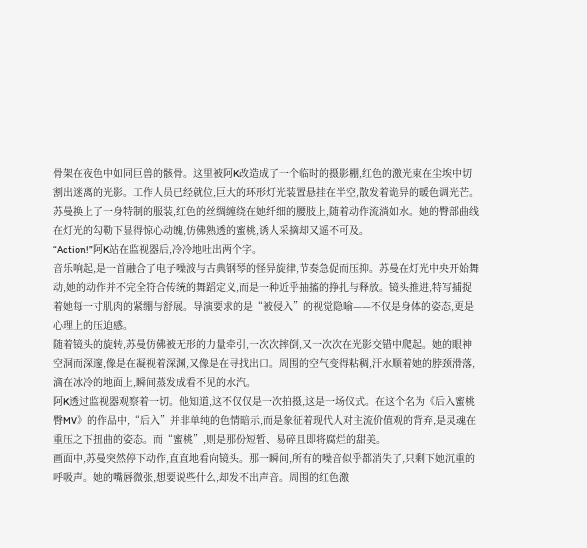骨架在夜色中如同巨兽的骸骨。这里被阿K改造成了一个临时的摄影棚,红色的激光束在尘埃中切割出迷离的光影。工作人员已经就位,巨大的环形灯光装置悬挂在半空,散发着诡异的暖色调光芒。苏曼换上了一身特制的服装,红色的丝绸缠绕在她纤细的腰肢上,随着动作流淌如水。她的臀部曲线在灯光的勾勒下显得惊心动魄,仿佛熟透的蜜桃,诱人采摘却又遥不可及。
“Action!”阿K站在监视器后,冷冷地吐出两个字。
音乐响起,是一首融合了电子噪波与古典钢琴的怪异旋律,节奏急促而压抑。苏曼在灯光中央开始舞动,她的动作并不完全符合传统的舞蹈定义,而是一种近乎抽搐的挣扎与释放。镜头推进,特写捕捉着她每一寸肌肉的紧绷与舒展。导演要求的是“被侵入”的视觉隐喻——不仅是身体的姿态,更是心理上的压迫感。
随着镜头的旋转,苏曼仿佛被无形的力量牵引,一次次摔倒,又一次次在光影交错中爬起。她的眼神空洞而深邃,像是在凝视着深渊,又像是在寻找出口。周围的空气变得粘稠,汗水顺着她的脖颈滑落,滴在冰冷的地面上,瞬间蒸发成看不见的水汽。
阿K透过监视器观察着一切。他知道,这不仅仅是一次拍摄,这是一场仪式。在这个名为《后入蜜桃臀MV》的作品中,“后入”并非单纯的色情暗示,而是象征着现代人对主流价值观的背弃,是灵魂在重压之下扭曲的姿态。而“蜜桃”,则是那份短暂、易碎且即将腐烂的甜美。
画面中,苏曼突然停下动作,直直地看向镜头。那一瞬间,所有的噪音似乎都消失了,只剩下她沉重的呼吸声。她的嘴唇微张,想要说些什么,却发不出声音。周围的红色激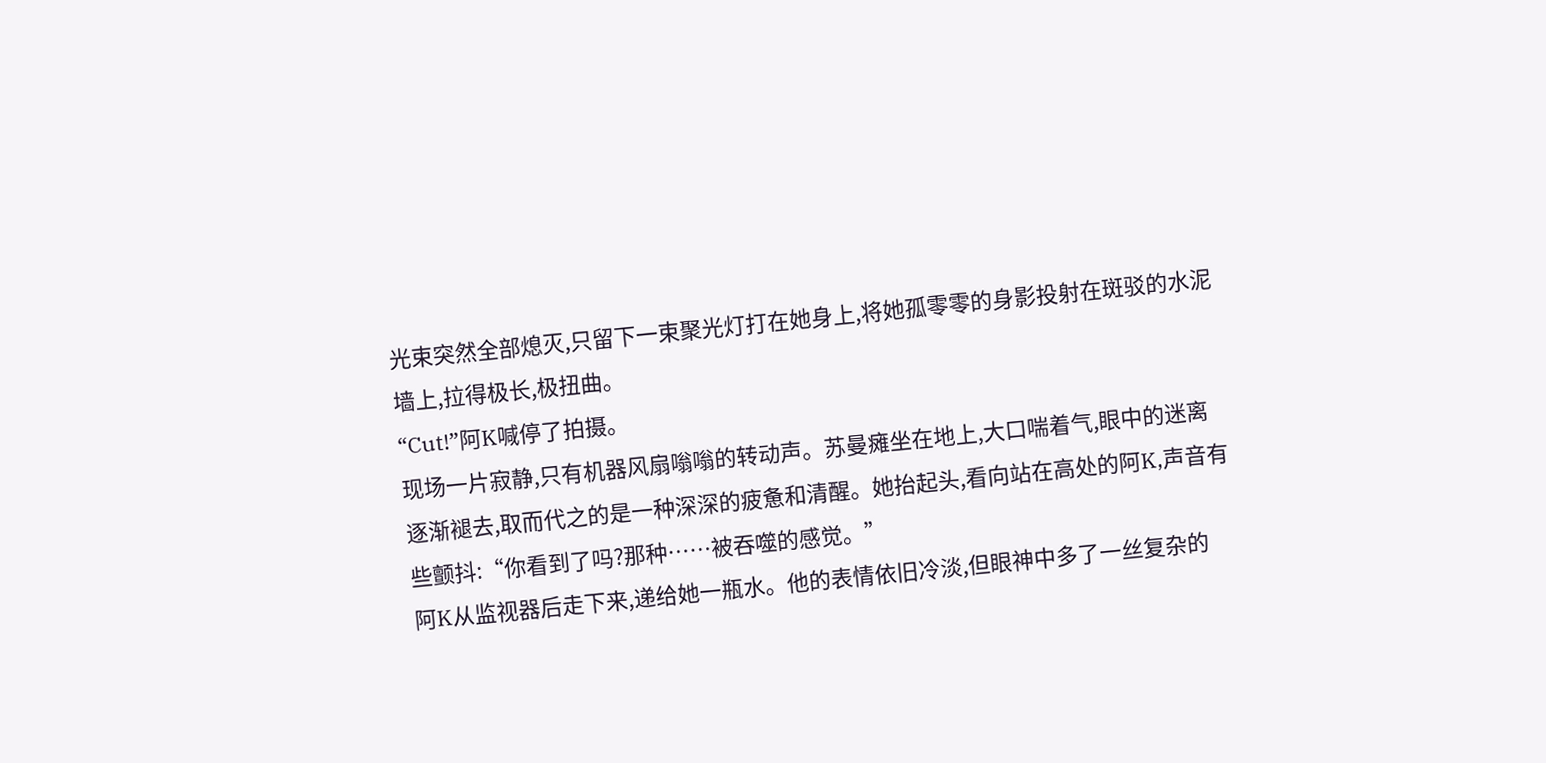光束突然全部熄灭,只留下一束聚光灯打在她身上,将她孤零零的身影投射在斑驳的水泥墙上,拉得极长,极扭曲。
“Cut!”阿K喊停了拍摄。
现场一片寂静,只有机器风扇嗡嗡的转动声。苏曼瘫坐在地上,大口喘着气,眼中的迷离逐渐褪去,取而代之的是一种深深的疲惫和清醒。她抬起头,看向站在高处的阿K,声音有些颤抖:“你看到了吗?那种……被吞噬的感觉。”
阿K从监视器后走下来,递给她一瓶水。他的表情依旧冷淡,但眼神中多了一丝复杂的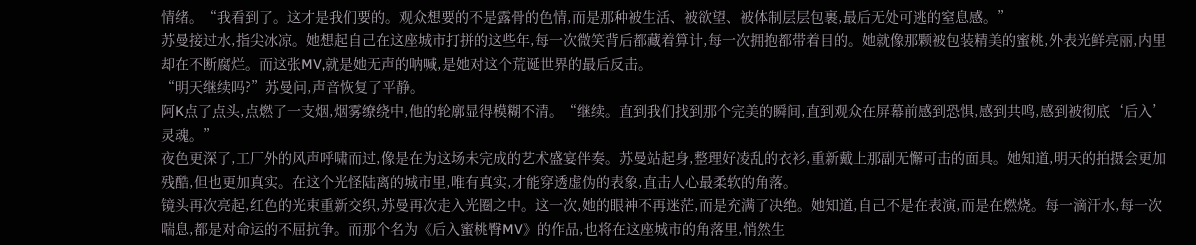情绪。“我看到了。这才是我们要的。观众想要的不是露骨的色情,而是那种被生活、被欲望、被体制层层包裹,最后无处可逃的窒息感。”
苏曼接过水,指尖冰凉。她想起自己在这座城市打拼的这些年,每一次微笑背后都藏着算计,每一次拥抱都带着目的。她就像那颗被包装精美的蜜桃,外表光鲜亮丽,内里却在不断腐烂。而这张MV,就是她无声的呐喊,是她对这个荒诞世界的最后反击。
“明天继续吗?”苏曼问,声音恢复了平静。
阿K点了点头,点燃了一支烟,烟雾缭绕中,他的轮廓显得模糊不清。“继续。直到我们找到那个完美的瞬间,直到观众在屏幕前感到恐惧,感到共鸣,感到被彻底‘后入’灵魂。”
夜色更深了,工厂外的风声呼啸而过,像是在为这场未完成的艺术盛宴伴奏。苏曼站起身,整理好凌乱的衣衫,重新戴上那副无懈可击的面具。她知道,明天的拍摄会更加残酷,但也更加真实。在这个光怪陆离的城市里,唯有真实,才能穿透虚伪的表象,直击人心最柔软的角落。
镜头再次亮起,红色的光束重新交织,苏曼再次走入光圈之中。这一次,她的眼神不再迷茫,而是充满了决绝。她知道,自己不是在表演,而是在燃烧。每一滴汗水,每一次喘息,都是对命运的不屈抗争。而那个名为《后入蜜桃臀MV》的作品,也将在这座城市的角落里,悄然生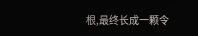根,最终长成一颗令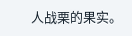人战栗的果实。